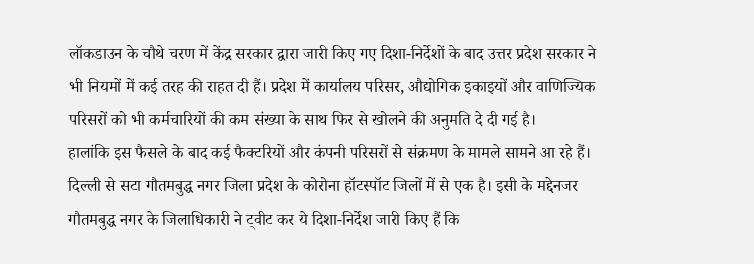लॉकडाउन के चौथे चरण में केंद्र सरकार द्वारा जारी किए गए दिशा-निर्देशों के बाद उत्तर प्रदेश सरकार ने भी नियमों में कई तरह की राहत दी हैं। प्रदेश में कार्यालय परिसर, औद्योगिक इकाइयों और वाणिज्यिक परिसरों को भी कर्मचारियों की कम संख्या के साथ फिर से खोलने की अनुमति दे दी गई है।
हालांकि इस फैसले के बाद कई फैक्टरियों और कंपनी परिसरों से संक्रमण के मामले सामने आ रहे हैं। दिल्ली से सटा गौतमबुद्ध नगर जिला प्रदेश के कोरोना हॉटस्पॉट जिलों में से एक है। इसी के मद्देनजर गौतमबुद्ध नगर के जिलाधिकारी ने ट्वीट कर ये दिशा-निर्देश जारी किए हैं कि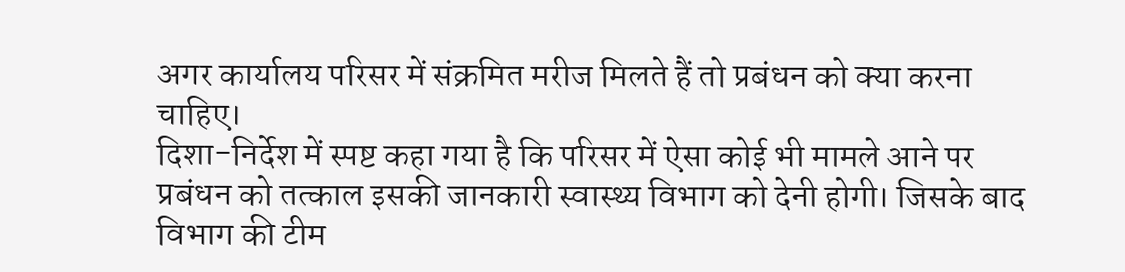अगर कार्यालय परिसर में संक्रमित मरीज मिलते हैं तो प्रबंधन को क्या करना चाहिए।
दिशा-निर्देश में स्पष्ट कहा गया है कि परिसर में ऐसा कोई भी मामले आने पर प्रबंधन को तत्काल इसकी जानकारी स्वास्थ्य विभाग को देनी होगी। जिसके बाद विभाग की टीम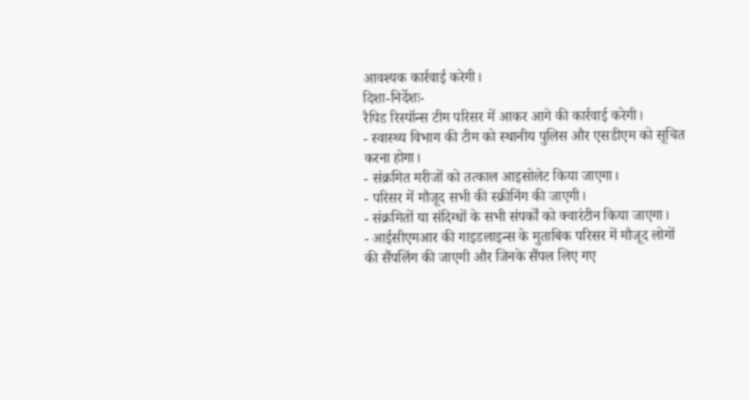आवश्यक कार्रवाई करेगी।
दिशा-निर्देशः-
रैपिड रिस्पॉन्स टीम परिसर में आकर आगे की कार्रवाई करेगी।
- स्वास्थ्य विभाग की टीम को स्थानीय पुलिस और एसडीएम को सूचित करना होगा।
- संक्रमित मरीजों को तत्काल आइसोलेट किया जाएगा।
- परिसर में मौजूद सभी की स्क्रीनिंग की जाएगी।
- संक्रमितों या संदिग्धों के सभी संपर्कों को क्वारंटीन किया जाएगा।
- आईसीएमआर की गाइडलाइन्स के मुताबिक परिसर में मौजूद लोगों की सैंपलिंग की जाएगी और जिनके सैंपल लिए गए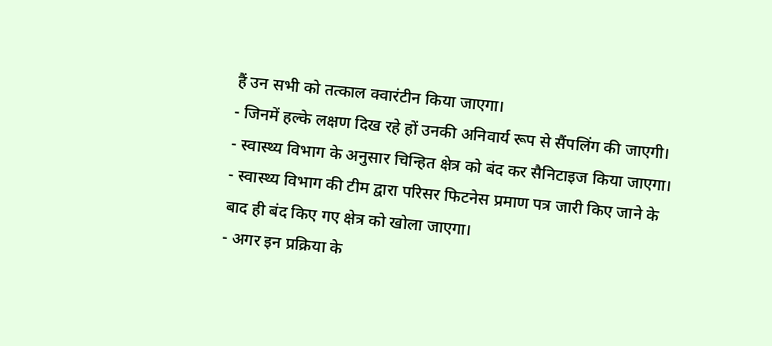हैं उन सभी को तत्काल क्वारंटीन किया जाएगा।
- जिनमें हल्के लक्षण दिख रहे हों उनकी अनिवार्य रूप से सैंपलिंग की जाएगी।
- स्वास्थ्य विभाग के अनुसार चिन्हित क्षेत्र को बंद कर सैनिटाइज किया जाएगा।
- स्वास्थ्य विभाग की टीम द्वारा परिसर फिटनेस प्रमाण पत्र जारी किए जाने के बाद ही बंद किए गए क्षेत्र को खोला जाएगा।
- अगर इन प्रक्रिया के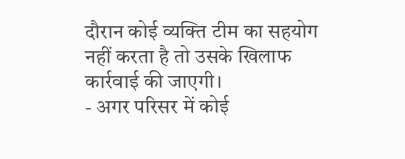दौरान कोई व्यक्ति टीम का सहयोग नहीं करता है तो उसके खिलाफ कार्रवाई की जाएगी।
- अगर परिसर में कोई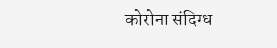कोरोना संदिग्ध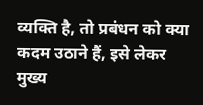व्यक्ति है, तो प्रबंधन को क्या कदम उठाने हैं, इसे लेकर मुख्य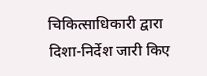चिकित्साधिकारी द्वारा दिशा-निर्देश जारी किए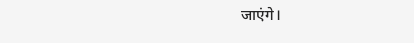जाएंगे।